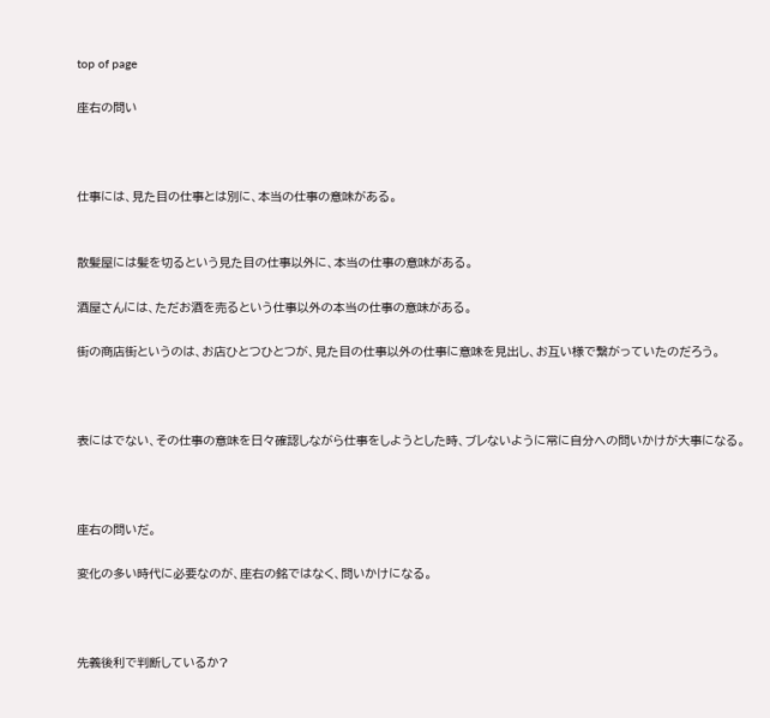top of page

座右の問い



仕事には、見た目の仕事とは別に、本当の仕事の意味がある。


散髪屋には髪を切るという見た目の仕事以外に、本当の仕事の意味がある。

酒屋さんには、ただお酒を売るという仕事以外の本当の仕事の意味がある。

街の商店街というのは、お店ひとつひとつが、見た目の仕事以外の仕事に意味を見出し、お互い様で繋がっていたのだろう。



表にはでない、その仕事の意味を日々確認しながら仕事をしようとした時、ブレないように常に自分への問いかけが大事になる。



座右の問いだ。

変化の多い時代に必要なのが、座右の銘ではなく、問いかけになる。



先義後利で判断しているか?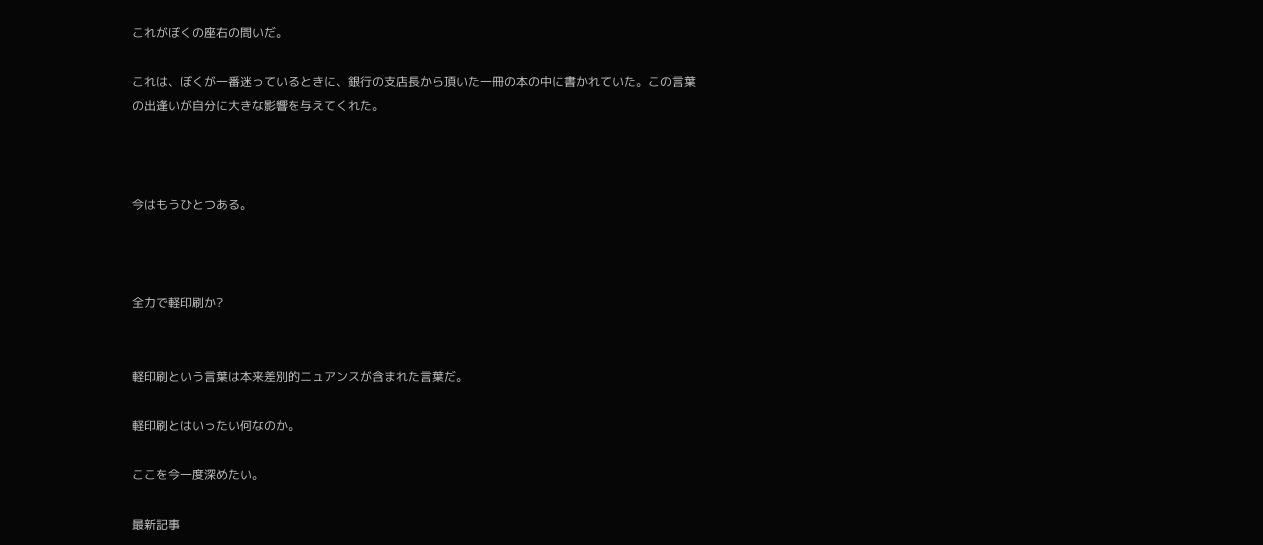これがぼくの座右の問いだ。

これは、ぼくが一番迷っているときに、銀行の支店長から頂いた一冊の本の中に書かれていた。この言葉の出逢いが自分に大きな影響を与えてくれた。



今はもうひとつある。



全力で軽印刷か?


軽印刷という言葉は本来差別的ニュアンスが含まれた言葉だ。

軽印刷とはいったい何なのか。

ここを今一度深めたい。

最新記事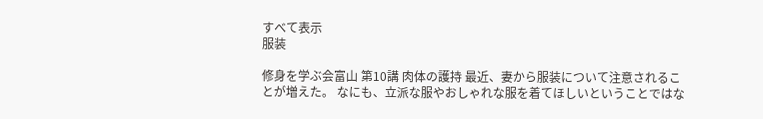すべて表示
服装

修身を学ぶ会富山 第10講 肉体の護持 最近、妻から服装について注意されることが増えた。 なにも、立派な服やおしゃれな服を着てほしいということではな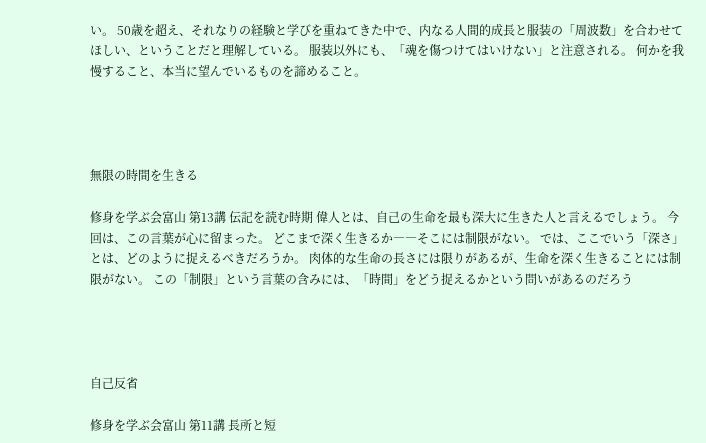い。 50歳を超え、それなりの経験と学びを重ねてきた中で、内なる人間的成長と服装の「周波数」を合わせてほしい、ということだと理解している。 服装以外にも、「魂を傷つけてはいけない」と注意される。 何かを我慢すること、本当に望んでいるものを諦めること。




無限の時間を生きる

修身を学ぶ会富山 第13講 伝記を読む時期 偉人とは、自己の生命を最も深大に生きた人と言えるでしょう。 今回は、この言葉が心に留まった。 どこまで深く生きるか――そこには制限がない。 では、ここでいう「深さ」とは、どのように捉えるべきだろうか。 肉体的な生命の長さには限りがあるが、生命を深く生きることには制限がない。 この「制限」という言葉の含みには、「時間」をどう捉えるかという問いがあるのだろう




自己反省

修身を学ぶ会富山 第11講 長所と短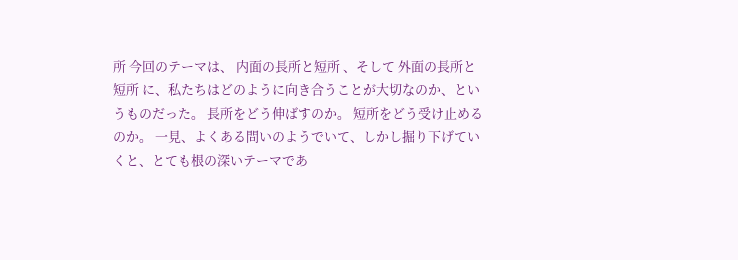所 今回のテーマは、 内面の長所と短所 、そして 外面の長所と短所 に、私たちはどのように向き合うことが大切なのか、というものだった。 長所をどう伸ばすのか。 短所をどう受け止めるのか。 一見、よくある問いのようでいて、しかし掘り下げていくと、とても根の深いテーマであ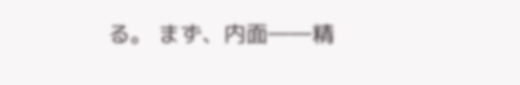る。 まず、内面――精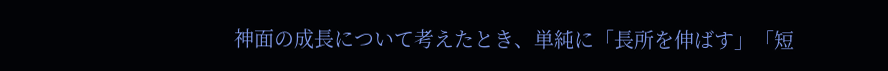神面の成長について考えたとき、単純に「長所を伸ばす」「短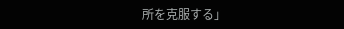所を克服する」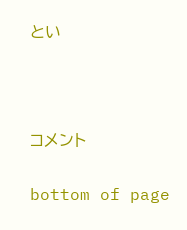とい





コメント


bottom of page